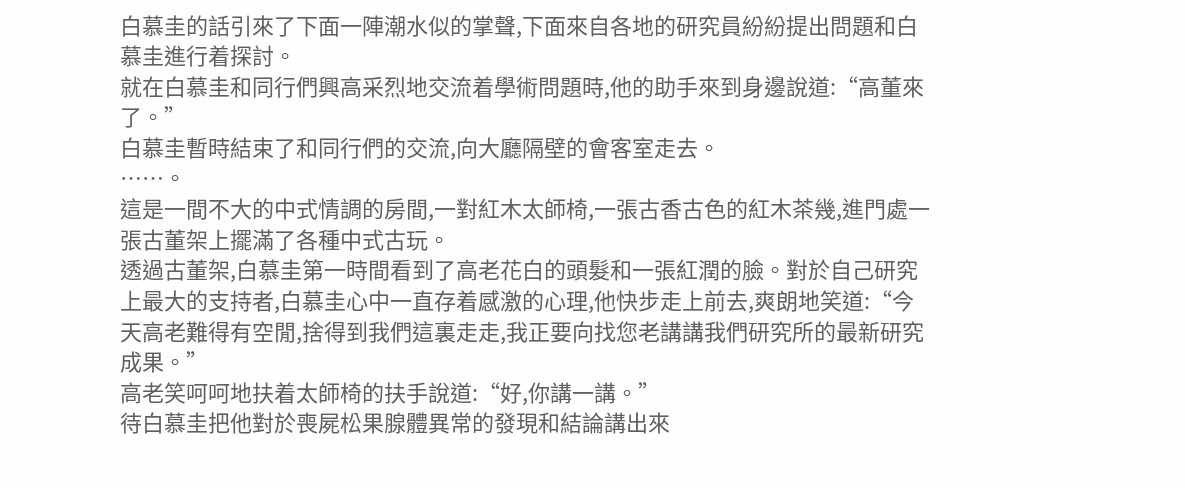白慕圭的話引來了下面一陣潮水似的掌聲,下面來自各地的研究員紛紛提出問題和白慕圭進行着探討。
就在白慕圭和同行們興高采烈地交流着學術問題時,他的助手來到身邊說道:“高董來了。”
白慕圭暫時結束了和同行們的交流,向大廳隔壁的會客室走去。
……。
這是一間不大的中式情調的房間,一對紅木太師椅,一張古香古色的紅木茶幾,進門處一張古董架上擺滿了各種中式古玩。
透過古董架,白慕圭第一時間看到了高老花白的頭髮和一張紅潤的臉。對於自己研究上最大的支持者,白慕圭心中一直存着感激的心理,他快步走上前去,爽朗地笑道:“今天高老難得有空閒,捨得到我們這裏走走,我正要向找您老講講我們研究所的最新研究成果。”
高老笑呵呵地扶着太師椅的扶手說道:“好,你講一講。”
待白慕圭把他對於喪屍松果腺體異常的發現和結論講出來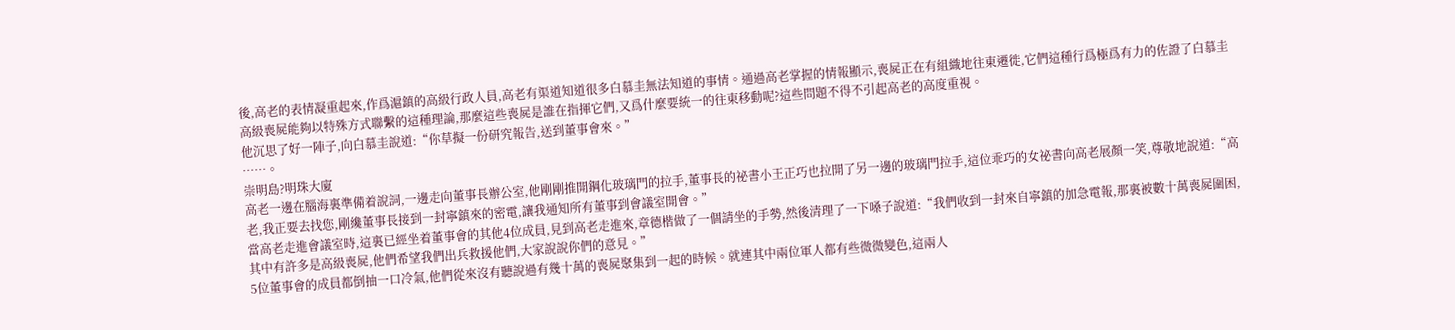後,高老的表情凝重起來,作爲滬鎮的高級行政人員,高老有渠道知道很多白慕圭無法知道的事情。通過高老掌握的情報顯示,喪屍正在有組織地往東遷徙,它們這種行爲極爲有力的佐證了白慕圭高級喪屍能夠以特殊方式聯繫的這種理論,那麼這些喪屍是誰在指揮它們,又爲什麼要統一的往東移動呢?這些問題不得不引起高老的高度重視。
他沉思了好一陣子,向白慕圭說道:“你草擬一份研究報告,送到董事會來。”
……。
崇明島?明珠大廈
高老一邊在腦海裏準備着說詞,一邊走向董事長辦公室,他剛剛推開鋼化玻璃門的拉手,董事長的祕書小王正巧也拉開了另一邊的玻璃門拉手,這位乖巧的女祕書向高老展顏一笑,尊敬地說道:“高老,我正要去找您,剛纔董事長接到一封寧鎮來的密電,讓我通知所有董事到會議室開會。”
當高老走進會議室時,這裏已經坐着董事會的其他4位成員,見到高老走進來,章德楷做了一個請坐的手勢,然後清理了一下嗓子說道:“我們收到一封來自寧鎮的加急電報,那裏被數十萬喪屍圍困,其中有許多是高級喪屍,他們希望我們出兵救援他們,大家說說你們的意見。”
5位董事會的成員都倒抽一口冷氣,他們從來沒有聽說過有幾十萬的喪屍聚集到一起的時候。就連其中兩位軍人都有些微微變色,這兩人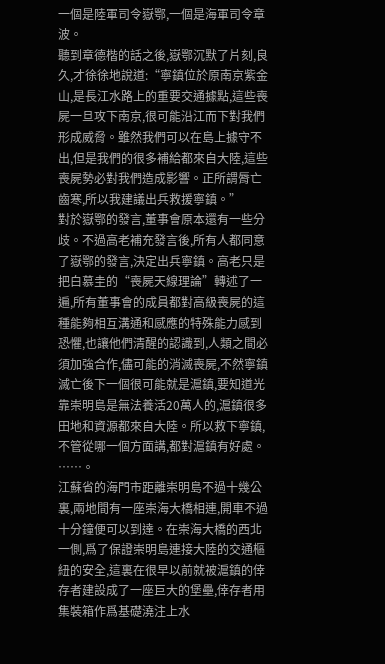一個是陸軍司令嶽鄂,一個是海軍司令章波。
聽到章德楷的話之後,嶽鄂沉默了片刻,良久,才徐徐地說道:“寧鎮位於原南京紫金山,是長江水路上的重要交通據點,這些喪屍一旦攻下南京,很可能沿江而下對我們形成威脅。雖然我們可以在島上據守不出,但是我們的很多補給都來自大陸,這些喪屍勢必對我們造成影響。正所謂脣亡齒寒,所以我建議出兵救援寧鎮。”
對於嶽鄂的發言,董事會原本還有一些分歧。不過高老補充發言後,所有人都同意了嶽鄂的發言,決定出兵寧鎮。高老只是把白慕圭的“喪屍天線理論”轉述了一遍,所有董事會的成員都對高級喪屍的這種能夠相互溝通和感應的特殊能力感到恐懼,也讓他們清醒的認識到,人類之間必須加強合作,儘可能的消滅喪屍,不然寧鎮滅亡後下一個很可能就是滬鎮,要知道光靠崇明島是無法養活20萬人的,滬鎮很多田地和資源都來自大陸。所以救下寧鎮,不管從哪一個方面講,都對滬鎮有好處。
……。
江蘇省的海門市距離崇明島不過十幾公裏,兩地間有一座崇海大橋相連,開車不過十分鐘便可以到達。在崇海大橋的西北一側,爲了保證崇明島連接大陸的交通樞紐的安全,這裏在很早以前就被滬鎮的倖存者建設成了一座巨大的堡壘,倖存者用集裝箱作爲基礎澆注上水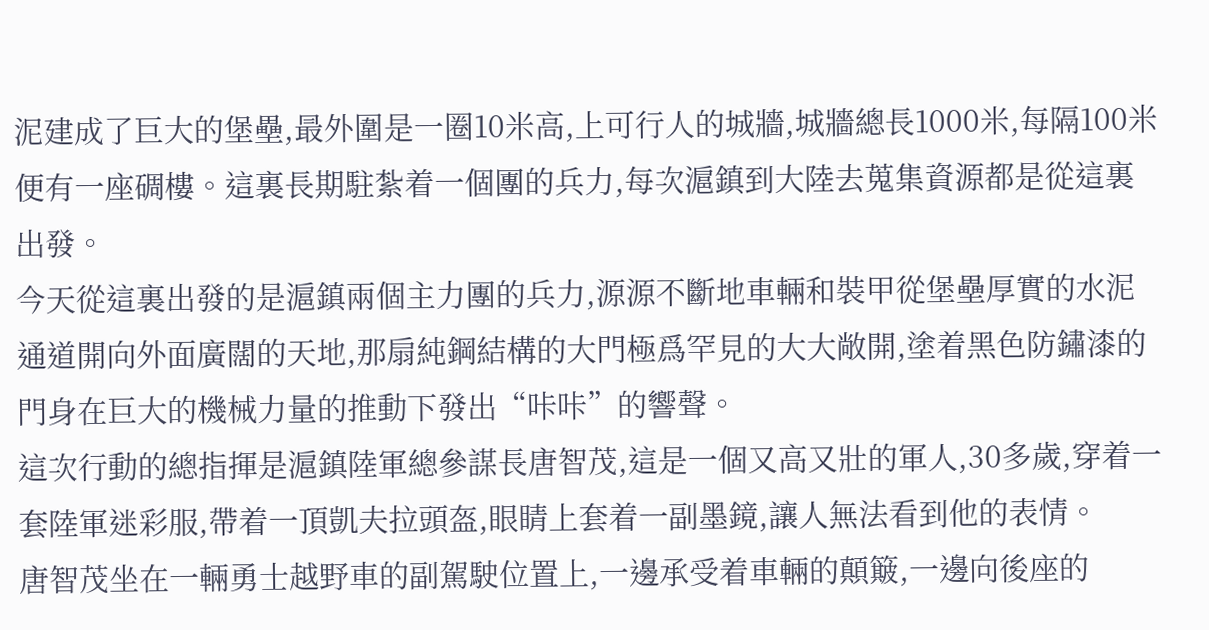泥建成了巨大的堡壘,最外圍是一圈10米高,上可行人的城牆,城牆總長1000米,每隔100米便有一座碉樓。這裏長期駐紮着一個團的兵力,每次滬鎮到大陸去蒐集資源都是從這裏出發。
今天從這裏出發的是滬鎮兩個主力團的兵力,源源不斷地車輛和裝甲從堡壘厚實的水泥通道開向外面廣闊的天地,那扇純鋼結構的大門極爲罕見的大大敞開,塗着黑色防鏽漆的門身在巨大的機械力量的推動下發出“咔咔”的響聲。
這次行動的總指揮是滬鎮陸軍總參謀長唐智茂,這是一個又高又壯的軍人,30多歲,穿着一套陸軍迷彩服,帶着一頂凱夫拉頭盔,眼睛上套着一副墨鏡,讓人無法看到他的表情。
唐智茂坐在一輛勇士越野車的副駕駛位置上,一邊承受着車輛的顛簸,一邊向後座的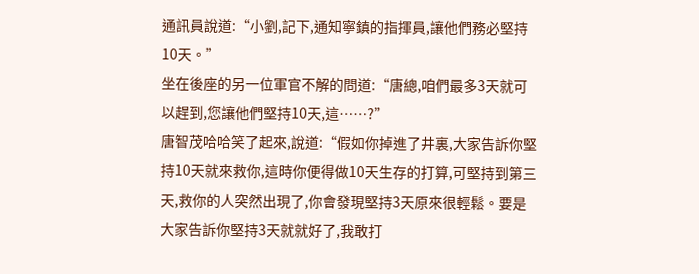通訊員說道:“小劉,記下,通知寧鎮的指揮員,讓他們務必堅持10天。”
坐在後座的另一位軍官不解的問道:“唐總,咱們最多3天就可以趕到,您讓他們堅持10天,這……?”
唐智茂哈哈笑了起來,說道:“假如你掉進了井裏,大家告訴你堅持10天就來救你,這時你便得做10天生存的打算,可堅持到第三天,救你的人突然出現了,你會發現堅持3天原來很輕鬆。要是大家告訴你堅持3天就就好了,我敢打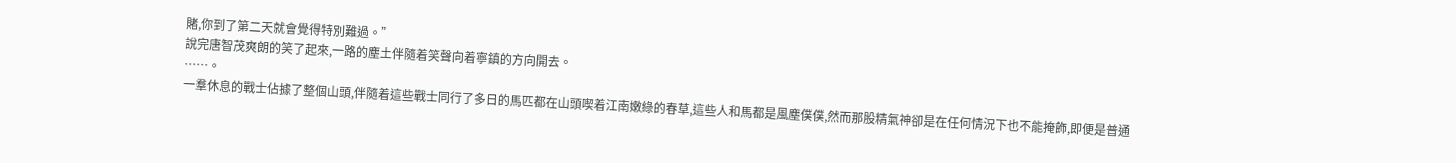賭,你到了第二天就會覺得特別難過。”
說完唐智茂爽朗的笑了起來,一路的塵土伴隨着笑聲向着寧鎮的方向開去。
……。
一羣休息的戰士佔據了整個山頭,伴隨着這些戰士同行了多日的馬匹都在山頭喫着江南嫩綠的春草,這些人和馬都是風塵僕僕,然而那股精氣神卻是在任何情況下也不能掩飾,即便是普通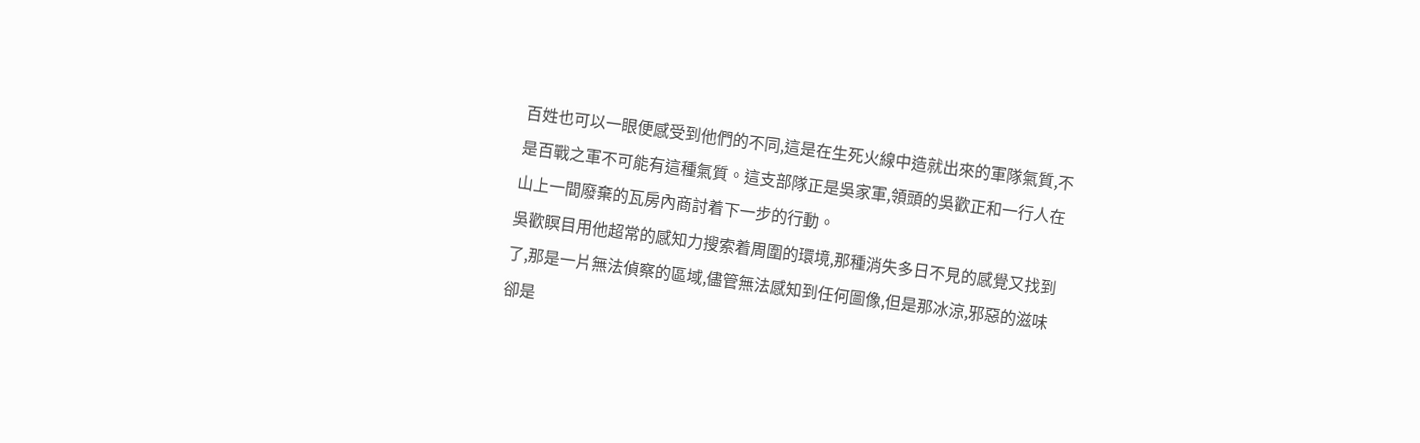百姓也可以一眼便感受到他們的不同,這是在生死火線中造就出來的軍隊氣質,不是百戰之軍不可能有這種氣質。這支部隊正是吳家軍,領頭的吳歡正和一行人在山上一間廢棄的瓦房內商討着下一步的行動。
吳歡瞑目用他超常的感知力搜索着周圍的環境,那種消失多日不見的感覺又找到了,那是一片無法偵察的區域,儘管無法感知到任何圖像,但是那冰涼,邪惡的滋味卻是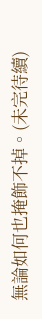無論如何也掩飾不掉。(未完待續)